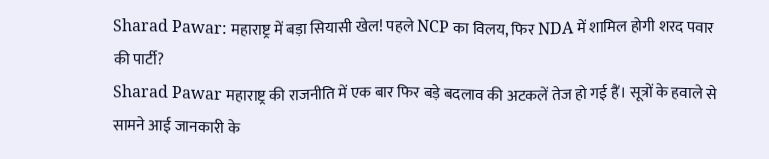Sharad Pawar: महाराष्ट्र में बड़ा सियासी खेल! पहले NCP का विलय, फिर NDA में शामिल होगी शरद पवार की पार्टी?
Sharad Pawar महाराष्ट्र की राजनीति में एक बार फिर बड़े बदलाव की अटकलें तेज हो गई हैं। सूत्रों के हवाले से सामने आई जानकारी के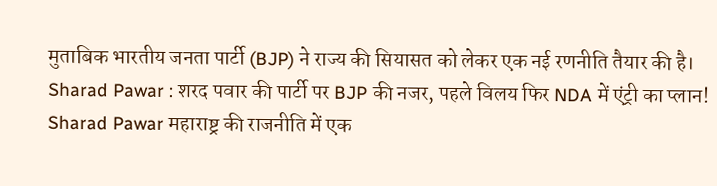मुताबिक भारतीय जनता पार्टी (BJP) ने राज्य की सियासत को लेकर एक नई रणनीति तैयार की है।
Sharad Pawar : शरद पवार की पार्टी पर BJP की नजर, पहले विलय फिर NDA में एंट्री का प्लान!
Sharad Pawar महाराष्ट्र की राजनीति में एक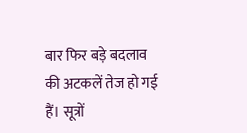बार फिर बड़े बदलाव की अटकलें तेज हो गई हैं। सूत्रों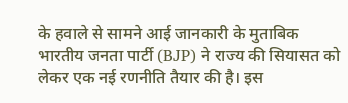के हवाले से सामने आई जानकारी के मुताबिक भारतीय जनता पार्टी (BJP) ने राज्य की सियासत को लेकर एक नई रणनीति तैयार की है। इस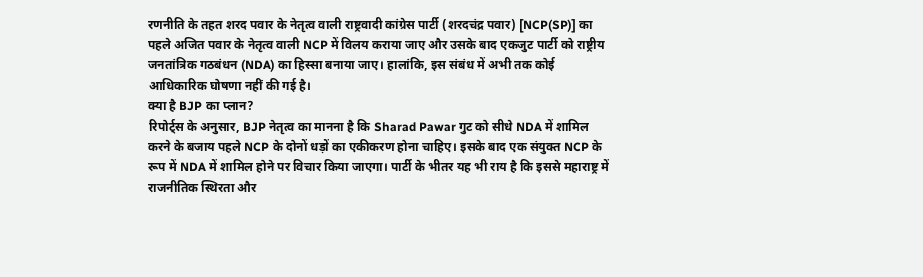रणनीति के तहत शरद पवार के नेतृत्व वाली राष्ट्रवादी कांग्रेस पार्टी (शरदचंद्र पवार) [NCP(SP)] का पहले अजित पवार के नेतृत्व वाली NCP में विलय कराया जाए और उसके बाद एकजुट पार्टी को राष्ट्रीय जनतांत्रिक गठबंधन (NDA) का हिस्सा बनाया जाए। हालांकि, इस संबंध में अभी तक कोई आधिकारिक घोषणा नहीं की गई है।
क्या है BJP का प्लान?
रिपोर्ट्स के अनुसार, BJP नेतृत्व का मानना है कि Sharad Pawar गुट को सीधे NDA में शामिल करने के बजाय पहले NCP के दोनों धड़ों का एकीकरण होना चाहिए। इसके बाद एक संयुक्त NCP के रूप में NDA में शामिल होने पर विचार किया जाएगा। पार्टी के भीतर यह भी राय है कि इससे महाराष्ट्र में राजनीतिक स्थिरता और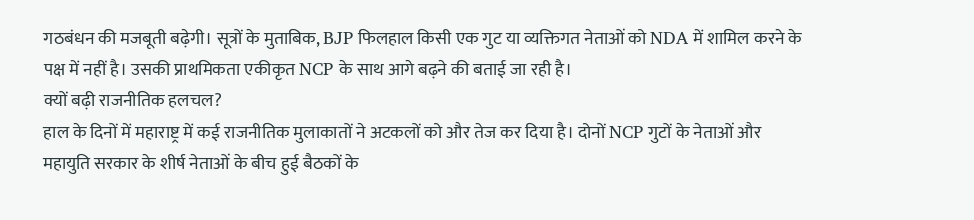गठबंधन की मजबूती बढ़ेगी। सूत्रों के मुताबिक, BJP फिलहाल किसी एक गुट या व्यक्तिगत नेताओं को NDA में शामिल करने के पक्ष में नहीं है। उसकी प्राथमिकता एकीकृत NCP के साथ आगे बढ़ने की बताई जा रही है।
क्यों बढ़ी राजनीतिक हलचल?
हाल के दिनों में महाराष्ट्र में कई राजनीतिक मुलाकातों ने अटकलों को और तेज कर दिया है। दोनों NCP गुटों के नेताओं और महायुति सरकार के शीर्ष नेताओं के बीच हुई बैठकों के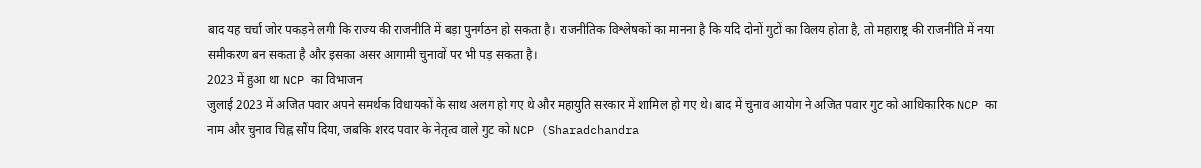बाद यह चर्चा जोर पकड़ने लगी कि राज्य की राजनीति में बड़ा पुनर्गठन हो सकता है। राजनीतिक विश्लेषकों का मानना है कि यदि दोनों गुटों का विलय होता है, तो महाराष्ट्र की राजनीति में नया समीकरण बन सकता है और इसका असर आगामी चुनावों पर भी पड़ सकता है।
2023 में हुआ था NCP का विभाजन
जुलाई 2023 में अजित पवार अपने समर्थक विधायकों के साथ अलग हो गए थे और महायुति सरकार में शामिल हो गए थे। बाद में चुनाव आयोग ने अजित पवार गुट को आधिकारिक NCP का नाम और चुनाव चिह्न सौंप दिया, जबकि शरद पवार के नेतृत्व वाले गुट को NCP (Sharadchandra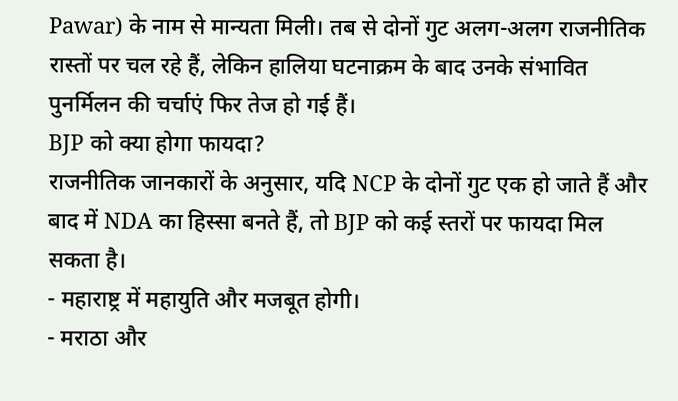Pawar) के नाम से मान्यता मिली। तब से दोनों गुट अलग-अलग राजनीतिक रास्तों पर चल रहे हैं, लेकिन हालिया घटनाक्रम के बाद उनके संभावित पुनर्मिलन की चर्चाएं फिर तेज हो गई हैं।
BJP को क्या होगा फायदा?
राजनीतिक जानकारों के अनुसार, यदि NCP के दोनों गुट एक हो जाते हैं और बाद में NDA का हिस्सा बनते हैं, तो BJP को कई स्तरों पर फायदा मिल सकता है।
- महाराष्ट्र में महायुति और मजबूत होगी।
- मराठा और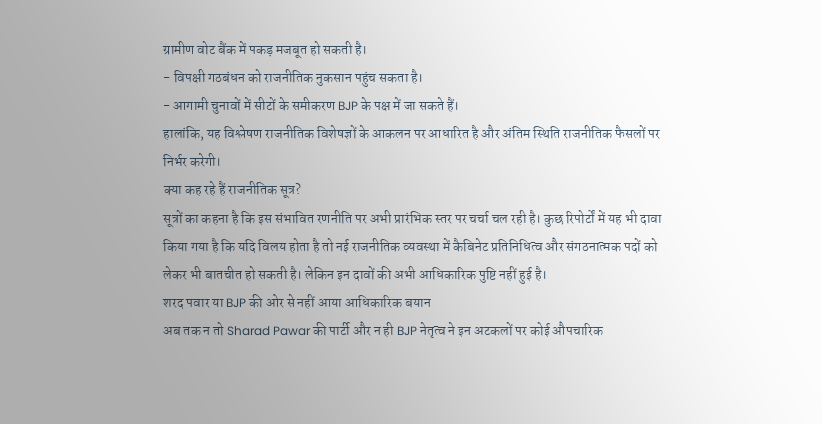ग्रामीण वोट बैंक में पकड़ मजबूत हो सकती है।
- विपक्षी गठबंधन को राजनीतिक नुकसान पहुंच सकता है।
- आगामी चुनावों में सीटों के समीकरण BJP के पक्ष में जा सकते हैं।
हालांकि, यह विश्लेषण राजनीतिक विशेषज्ञों के आकलन पर आधारित है और अंतिम स्थिति राजनीतिक फैसलों पर निर्भर करेगी।
क्या कह रहे हैं राजनीतिक सूत्र?
सूत्रों का कहना है कि इस संभावित रणनीति पर अभी प्रारंभिक स्तर पर चर्चा चल रही है। कुछ रिपोर्टों में यह भी दावा किया गया है कि यदि विलय होता है तो नई राजनीतिक व्यवस्था में कैबिनेट प्रतिनिधित्व और संगठनात्मक पदों को लेकर भी बातचीत हो सकती है। लेकिन इन दावों की अभी आधिकारिक पुष्टि नहीं हुई है।
शरद पवार या BJP की ओर से नहीं आया आधिकारिक बयान
अब तक न तो Sharad Pawar की पार्टी और न ही BJP नेतृत्व ने इन अटकलों पर कोई औपचारिक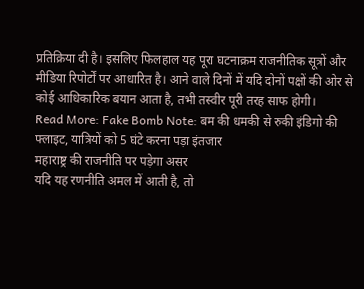प्रतिक्रिया दी है। इसलिए फिलहाल यह पूरा घटनाक्रम राजनीतिक सूत्रों और मीडिया रिपोर्टों पर आधारित है। आने वाले दिनों में यदि दोनों पक्षों की ओर से कोई आधिकारिक बयान आता है, तभी तस्वीर पूरी तरह साफ होगी।
Read More: Fake Bomb Note: बम की धमकी से रुकी इंडिगो की फ्लाइट, यात्रियों को 5 घंटे करना पड़ा इंतजार
महाराष्ट्र की राजनीति पर पड़ेगा असर
यदि यह रणनीति अमल में आती है, तो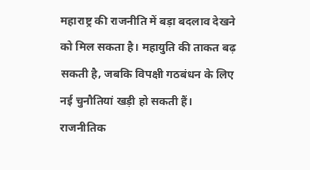महाराष्ट्र की राजनीति में बड़ा बदलाव देखने को मिल सकता है। महायुति की ताकत बढ़ सकती है, जबकि विपक्षी गठबंधन के लिए नई चुनौतियां खड़ी हो सकती हैं। राजनीतिक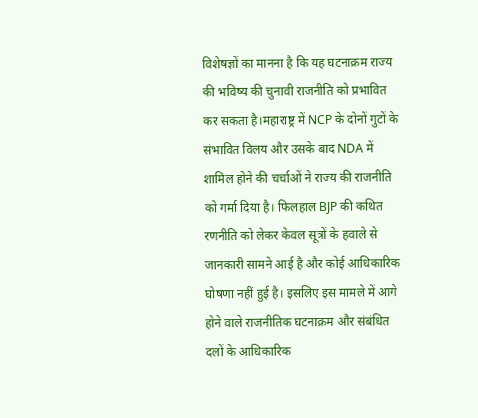विशेषज्ञों का मानना है कि यह घटनाक्रम राज्य की भविष्य की चुनावी राजनीति को प्रभावित कर सकता है।महाराष्ट्र में NCP के दोनों गुटों के संभावित विलय और उसके बाद NDA में शामिल होने की चर्चाओं ने राज्य की राजनीति को गर्मा दिया है। फिलहाल BJP की कथित रणनीति को लेकर केवल सूत्रों के हवाले से जानकारी सामने आई है और कोई आधिकारिक घोषणा नहीं हुई है। इसलिए इस मामले में आगे होने वाले राजनीतिक घटनाक्रम और संबंधित दलों के आधिकारिक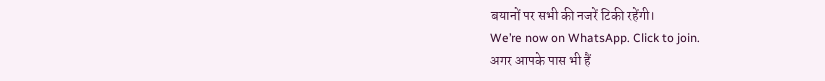बयानों पर सभी की नजरें टिकी रहेंगी।
We’re now on WhatsApp. Click to join.
अगर आपके पास भी हैं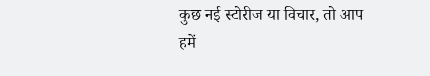कुछ नई स्टोरीज या विचार, तो आप हमें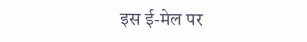इस ई-मेल पर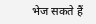भेज सकते हैं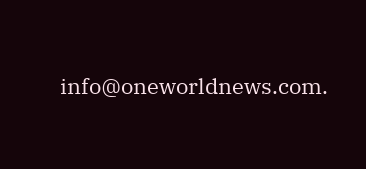info@oneworldnews.com.